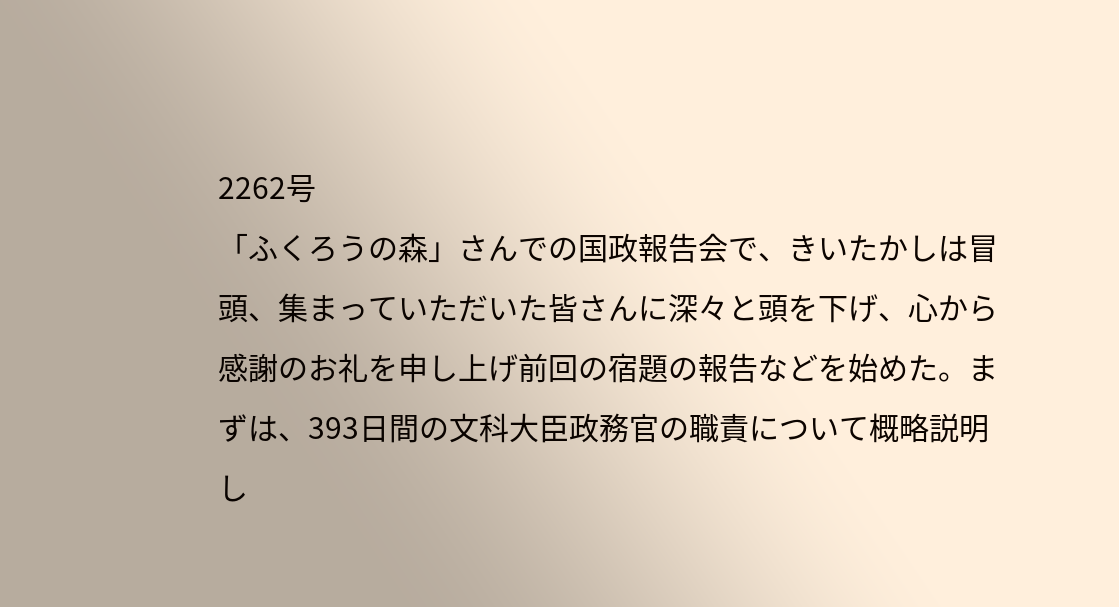2262号
「ふくろうの森」さんでの国政報告会で、きいたかしは冒頭、集まっていただいた皆さんに深々と頭を下げ、心から感謝のお礼を申し上げ前回の宿題の報告などを始めた。まずは、393日間の文科大臣政務官の職責について概略説明し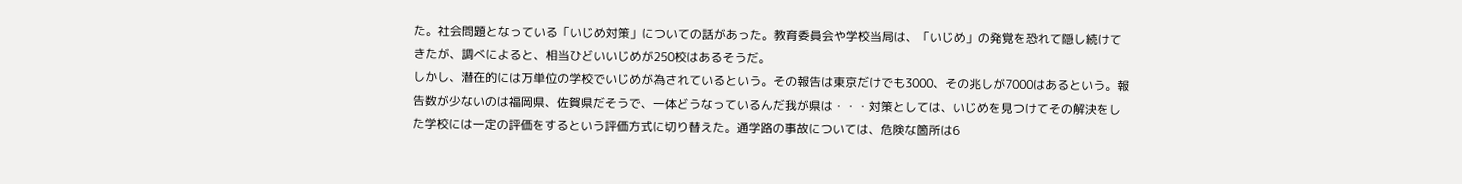た。社会問題となっている「いじめ対策」についての話があった。教育委員会や学校当局は、「いじめ」の発覚を恐れて隠し続けてきたが、調べによると、相当ひどいいじめが250校はあるそうだ。
しかし、潜在的には万単位の学校でいじめが為されているという。その報告は東京だけでも3000、その兆しが7000はあるという。報告数が少ないのは福岡県、佐賀県だそうで、一体どうなっているんだ我が県は・・・対策としては、いじめを見つけてその解決をした学校には一定の評価をするという評価方式に切り替えた。通学路の事故については、危険な箇所は6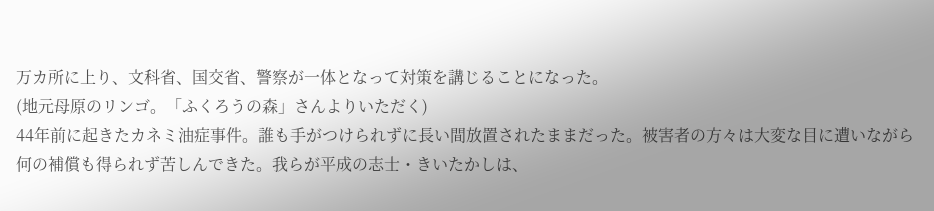万カ所に上り、文科省、国交省、警察が一体となって対策を講じることになった。
(地元母原のリンゴ。「ふくろうの森」さんよりいただく)
44年前に起きたカネミ油症事件。誰も手がつけられずに長い間放置されたままだった。被害者の方々は大変な目に遭いながら何の補償も得られず苦しんできた。我らが平成の志士・きいたかしは、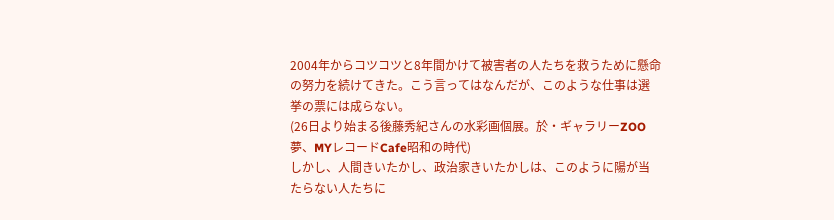2004年からコツコツと8年間かけて被害者の人たちを救うために懸命の努力を続けてきた。こう言ってはなんだが、このような仕事は選挙の票には成らない。
(26日より始まる後藤秀紀さんの水彩画個展。於・ギャラリーZOO夢、MYレコードCafe昭和の時代)
しかし、人間きいたかし、政治家きいたかしは、このように陽が当たらない人たちに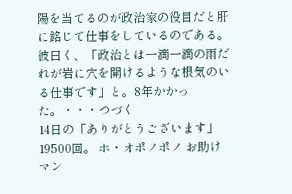陽を当てるのが政治家の役目だと肝に銘じて仕事をしているのである。彼曰く、「政治とは一滴一滴の雨だれが岩に穴を開けるような根気のいる仕事です」と。8年かかった。・・・つづく
14日の「ありがとうございます」19500回。 ホ・オポノポノ お助けマン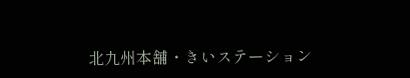北九州本舗・きいステーション